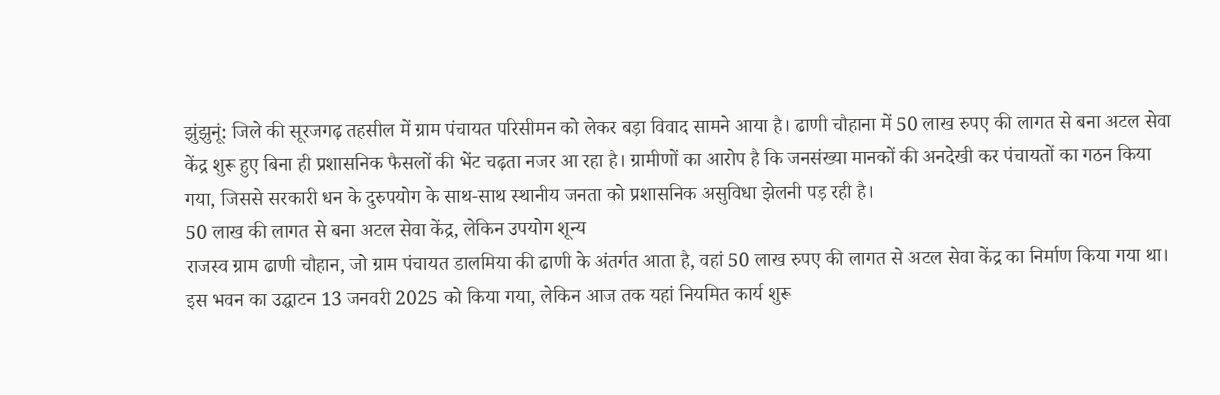झुंझुनूं: जिले की सूरजगढ़ तहसील में ग्राम पंचायत परिसीमन को लेकर बड़ा विवाद सामने आया है। ढाणी चौहाना में 50 लाख रुपए की लागत से बना अटल सेवा केंद्र शुरू हुए बिना ही प्रशासनिक फैसलों की भेंट चढ़ता नजर आ रहा है। ग्रामीणों का आरोप है कि जनसंख्या मानकों की अनदेखी कर पंचायतों का गठन किया गया, जिससे सरकारी धन के दुरुपयोग के साथ-साथ स्थानीय जनता को प्रशासनिक असुविधा झेलनी पड़ रही है।
50 लाख की लागत से बना अटल सेवा केंद्र, लेकिन उपयोग शून्य
राजस्व ग्राम ढाणी चौहान, जो ग्राम पंचायत डालमिया की ढाणी के अंतर्गत आता है, वहां 50 लाख रुपए की लागत से अटल सेवा केंद्र का निर्माण किया गया था। इस भवन का उद्घाटन 13 जनवरी 2025 को किया गया, लेकिन आज तक यहां नियमित कार्य शुरू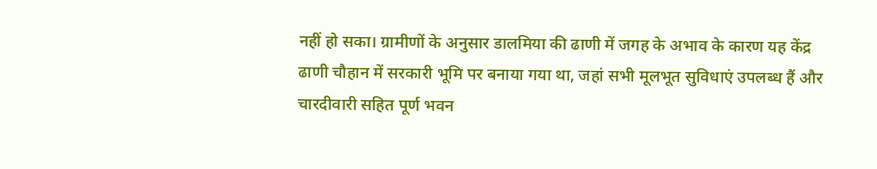नहीं हो सका। ग्रामीणों के अनुसार डालमिया की ढाणी में जगह के अभाव के कारण यह केंद्र ढाणी चौहान में सरकारी भूमि पर बनाया गया था, जहां सभी मूलभूत सुविधाएं उपलब्ध हैं और चारदीवारी सहित पूर्ण भवन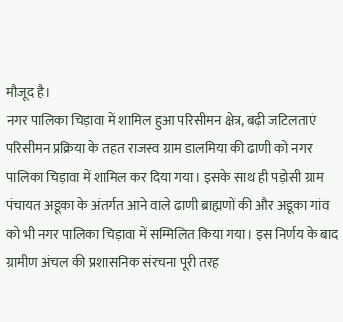मौजूद है।
नगर पालिका चिड़ावा में शामिल हुआ परिसीमन क्षेत्र, बढ़ी जटिलताएं
परिसीमन प्रक्रिया के तहत राजस्व ग्राम डालमिया की ढाणी को नगर पालिका चिड़ावा में शामिल कर दिया गया। इसके साथ ही पड़ोसी ग्राम पंचायत अडूका के अंतर्गत आने वाले ढाणी ब्राह्मणों की और अडूका गांव को भी नगर पालिका चिड़ावा में सम्मिलित किया गया। इस निर्णय के बाद ग्रामीण अंचल की प्रशासनिक संरचना पूरी तरह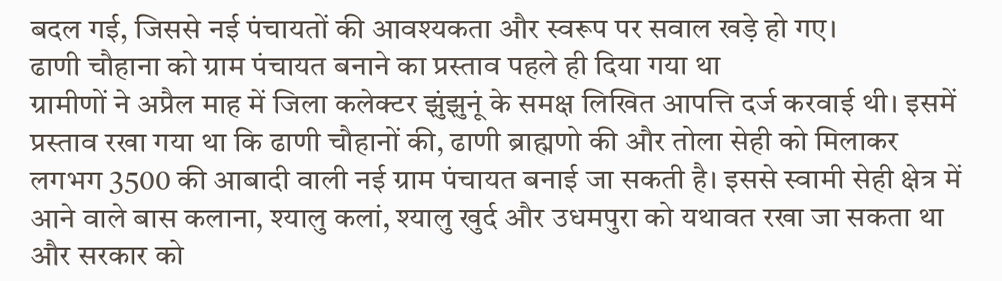बदल गई, जिससे नई पंचायतों की आवश्यकता और स्वरूप पर सवाल खड़े हो गए।
ढाणी चौहाना को ग्राम पंचायत बनाने का प्रस्ताव पहले ही दिया गया था
ग्रामीणों ने अप्रैल माह में जिला कलेक्टर झुंझुनूं के समक्ष लिखित आपत्ति दर्ज करवाई थी। इसमें प्रस्ताव रखा गया था कि ढाणी चौहानों की, ढाणी ब्राह्मणो की और तोला सेही को मिलाकर लगभग 3500 की आबादी वाली नई ग्राम पंचायत बनाई जा सकती है। इससे स्वामी सेही क्षेत्र में आने वाले बास कलाना, श्यालु कलां, श्यालु खुर्द और उधमपुरा को यथावत रखा जा सकता था और सरकार को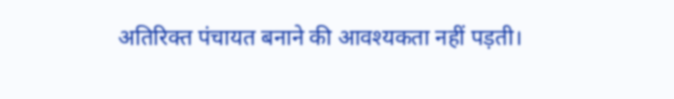अतिरिक्त पंचायत बनाने की आवश्यकता नहीं पड़ती।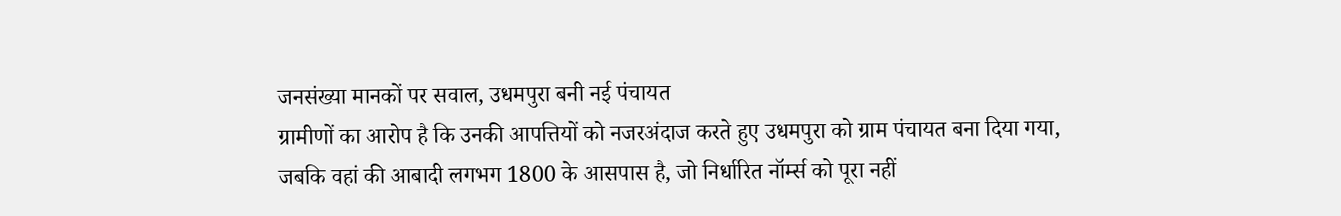जनसंख्या मानकों पर सवाल, उधमपुरा बनी नई पंचायत
ग्रामीणों का आरोप है कि उनकी आपत्तियों को नजरअंदाज करते हुए उधमपुरा को ग्राम पंचायत बना दिया गया, जबकि वहां की आबादी लगभग 1800 के आसपास है, जो निर्धारित नॉर्म्स को पूरा नहीं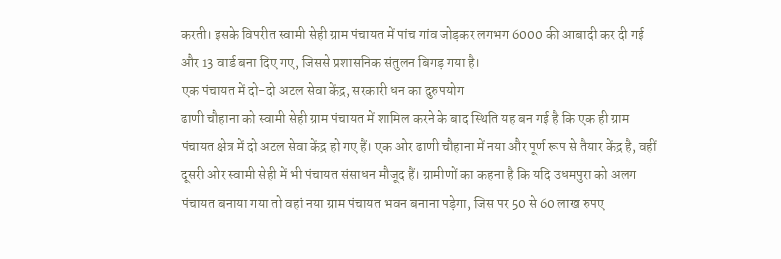करती। इसके विपरीत स्वामी सेही ग्राम पंचायत में पांच गांव जोड़कर लगभग 6000 की आबादी कर दी गई और 13 वार्ड बना दिए गए, जिससे प्रशासनिक संतुलन बिगड़ गया है।
एक पंचायत में दो-दो अटल सेवा केंद्र, सरकारी धन का दुरुपयोग
ढाणी चौहाना को स्वामी सेही ग्राम पंचायत में शामिल करने के बाद स्थिति यह बन गई है कि एक ही ग्राम पंचायत क्षेत्र में दो अटल सेवा केंद्र हो गए हैं। एक ओर ढाणी चौहाना में नया और पूर्ण रूप से तैयार केंद्र है, वहीं दूसरी ओर स्वामी सेही में भी पंचायत संसाधन मौजूद हैं। ग्रामीणों का कहना है कि यदि उधमपुरा को अलग पंचायत बनाया गया तो वहां नया ग्राम पंचायत भवन बनाना पड़ेगा, जिस पर 50 से 60 लाख रुपए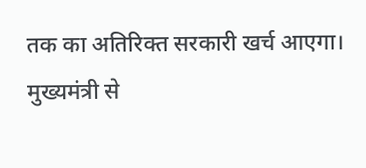तक का अतिरिक्त सरकारी खर्च आएगा।
मुख्यमंत्री से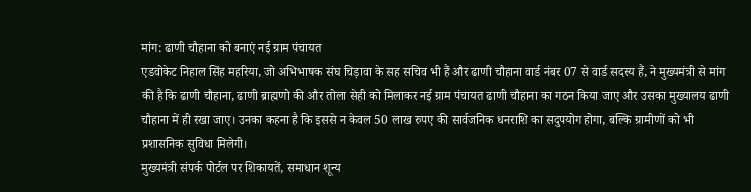मांग: ढाणी चौहाना को बनाएं नई ग्राम पंचायत
एडवोकेट निहाल सिंह महरिया, जो अभिभाषक संघ चिड़ावा के सह सचिव भी हैं और ढाणी चौहाना वार्ड नंबर 07 से वार्ड सदस्य हैं, ने मुख्यमंत्री से मांग की है कि ढाणी चौहाना, ढाणी ब्राह्मणो की और तोला सेही को मिलाकर नई ग्राम पंचायत ढाणी चौहाना का गठन किया जाए और उसका मुख्यालय ढाणी चौहाना में ही रखा जाए। उनका कहना है कि इससे न केवल 50 लाख रुपए की सार्वजनिक धनराशि का सदुपयोग होगा, बल्कि ग्रामीणों को भी प्रशासनिक सुविधा मिलेगी।
मुख्यमंत्री संपर्क पोर्टल पर शिकायतें, समाधान शून्य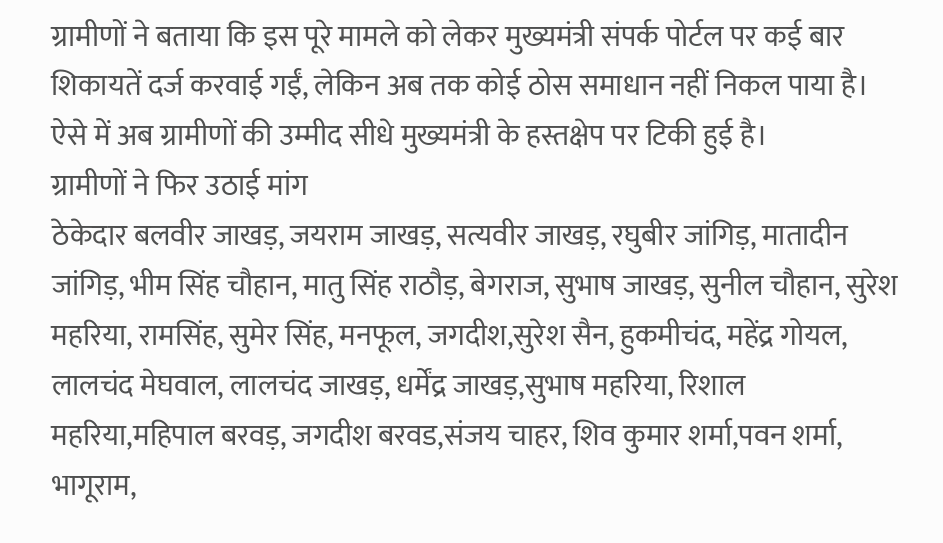ग्रामीणों ने बताया कि इस पूरे मामले को लेकर मुख्यमंत्री संपर्क पोर्टल पर कई बार शिकायतें दर्ज करवाई गईं, लेकिन अब तक कोई ठोस समाधान नहीं निकल पाया है। ऐसे में अब ग्रामीणों की उम्मीद सीधे मुख्यमंत्री के हस्तक्षेप पर टिकी हुई है।
ग्रामीणों ने फिर उठाई मांग
ठेकेदार बलवीर जाखड़, जयराम जाखड़, सत्यवीर जाखड़, रघुबीर जांगिड़, मातादीन जांगिड़, भीम सिंह चौहान, मातु सिंह राठौड़, बेगराज, सुभाष जाखड़, सुनील चौहान, सुरेश महरिया, रामसिंह, सुमेर सिंह, मनफूल, जगदीश,सुरेश सैन, हुकमीचंद, महेंद्र गोयल, लालचंद मेघवाल, लालचंद जाखड़, धर्मेंद्र जाखड़,सुभाष महरिया, रिशाल महरिया,महिपाल बरवड़, जगदीश बरवड,संजय चाहर, शिव कुमार शर्मा,पवन शर्मा, भागूराम,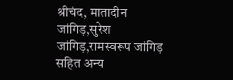श्रीचंद, मातादीन जांगिड़,सुरेश जांगिड़,रामस्वरूप जांगिड़ सहित अन्य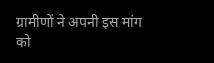ग्रामीणों ने अपनी इस मांग को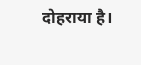दोहराया है।